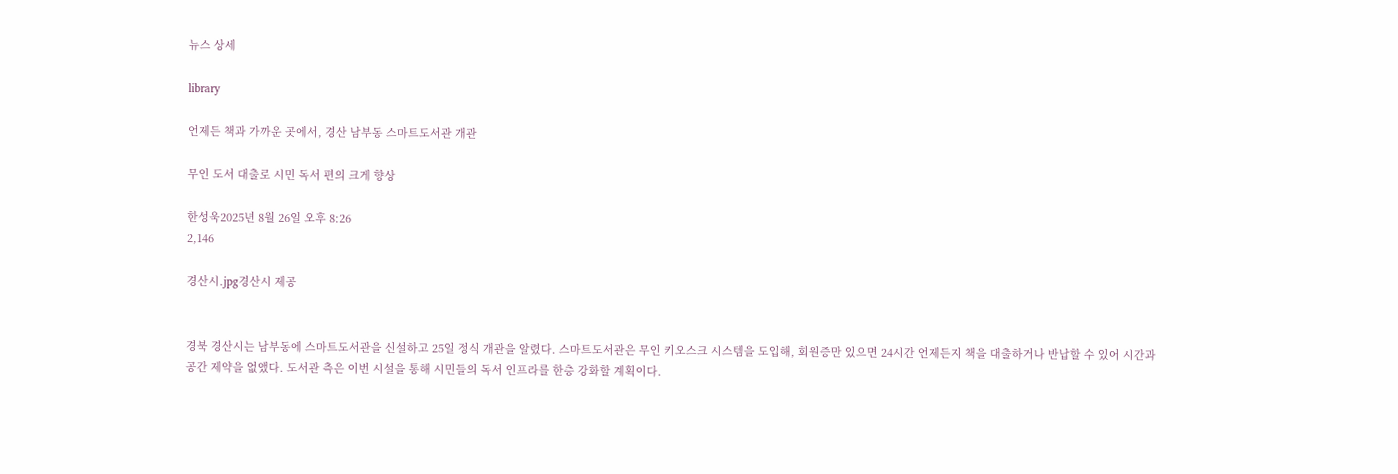뉴스 상세

library

언제든 책과 가까운 곳에서, 경산 남부동 스마트도서관 개관

무인 도서 대출로 시민 독서 편의 크게 향상

한성욱2025년 8월 26일 오후 8:26
2,146

경산시.jpg경산시 제공


경북 경산시는 남부동에 스마트도서관을 신설하고 25일 정식 개관을 알렸다. 스마트도서관은 무인 키오스크 시스템을 도입해, 회원증만 있으면 24시간 언제든지 책을 대출하거나 반납할 수 있어 시간과 공간 제약을 없앴다. 도서관 측은 이번 시설을 통해 시민들의 독서 인프라를 한층 강화할 계획이다.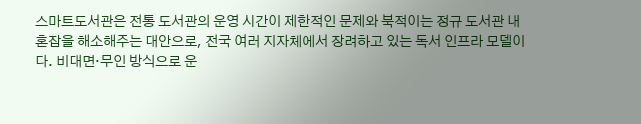스마트도서관은 전통 도서관의 운영 시간이 제한적인 문제와 북적이는 정규 도서관 내 혼잡을 해소해주는 대안으로, 전국 여러 지자체에서 장려하고 있는 독서 인프라 모델이다. 비대면·무인 방식으로 운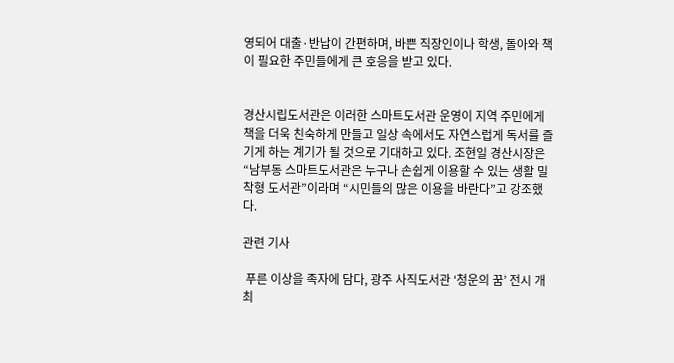영되어 대출·반납이 간편하며, 바쁜 직장인이나 학생, 돌아와 책이 필요한 주민들에게 큰 호응을 받고 있다.


경산시립도서관은 이러한 스마트도서관 운영이 지역 주민에게 책을 더욱 친숙하게 만들고 일상 속에서도 자연스럽게 독서를 즐기게 하는 계기가 될 것으로 기대하고 있다. 조현일 경산시장은 “남부동 스마트도서관은 누구나 손쉽게 이용할 수 있는 생활 밀착형 도서관”이라며 “시민들의 많은 이용을 바란다”고 강조했다.

관련 기사

 푸른 이상을 족자에 담다, 광주 사직도서관 ‘청운의 꿈’ 전시 개최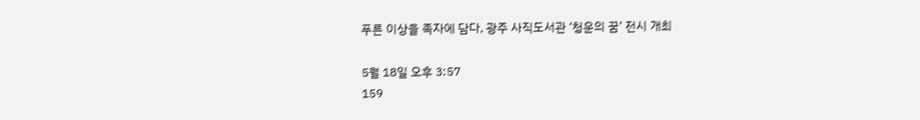푸른 이상을 족자에 담다, 광주 사직도서관 ‘청운의 꿈’ 전시 개최

5월 18일 오후 3:57
159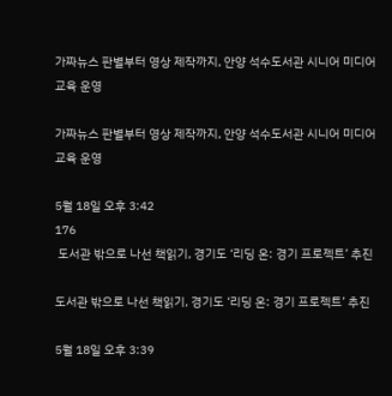가짜뉴스 판별부터 영상 제작까지, 안양 석수도서관 시니어 미디어교육 운영

가짜뉴스 판별부터 영상 제작까지, 안양 석수도서관 시니어 미디어교육 운영

5월 18일 오후 3:42
176
 도서관 밖으로 나선 책읽기, 경기도 ‘리딩 온: 경기 프로젝트’ 추진

도서관 밖으로 나선 책읽기, 경기도 ‘리딩 온: 경기 프로젝트’ 추진

5월 18일 오후 3:39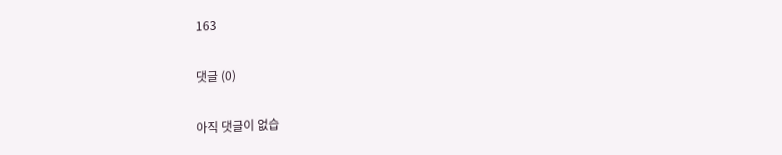163

댓글 (0)

아직 댓글이 없습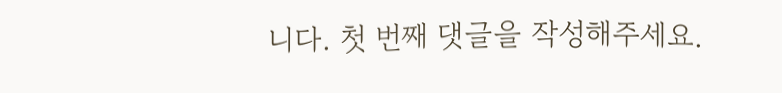니다. 첫 번째 댓글을 작성해주세요.